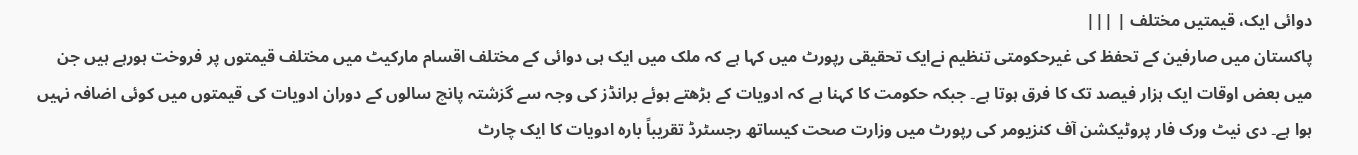دوائی ایک، قیمتیں مختلف | |||
پاکستان میں صارفین کے تحفظ کی غیرحکومتی تنظیم نےایک تحقیقی رپورٹ میں کہا ہے کہ ملک میں ایک ہی دوائی کے مختلف اقسام مارکیٹ میں مختلف قیمتوں پر فروخت ہورہے ہیں جن میں بعض اوقات ایک ہزار فیصد تک کا فرق ہوتا ہے۔ جبکہ حکومت کا کہنا ہے کہ ادویات کے بڑھتے ہوئے برانڈز کی وجہ سے گزشتہ پانچ سالوں کے دوران ادویات کی قیمتوں میں کوئی اضافہ نہیں ہوا ہے۔ دی نیٹ ورک فار پروٹیکشن آف کنزیومر کی رپورٹ میں وزارت صحت کیساتھ رجسٹرڈ تقریباً بارہ ادویات کا ایک چارٹ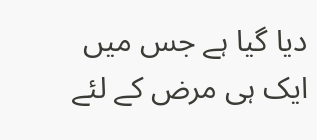دیا گیا ہے جس میں ایک ہی مرض کے لئے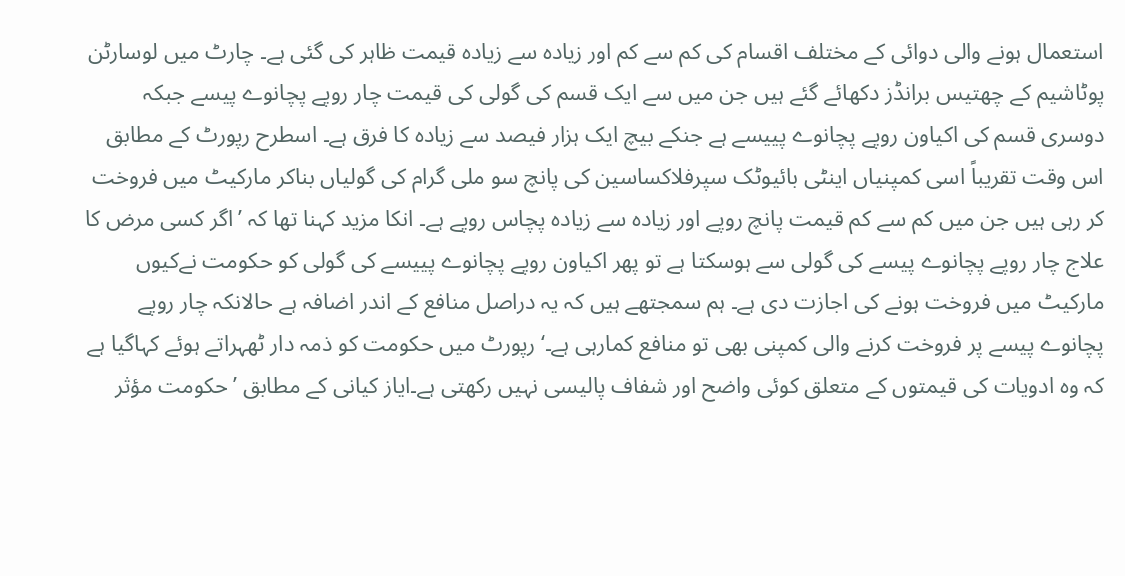استعمال ہونے والی دوائی کے مختلف اقسام کی کم سے کم اور زیادہ سے زیادہ قیمت ظاہر کی گئی ہے۔ چارٹ میں لوسارٹن پوٹاشیم کے چھتیس برانڈز دکھائے گئے ہیں جن میں سے ایک قسم کی گولی کی قیمت چار روپے پچانوے پیسے جبکہ دوسری قسم کی اکیاون روپے پچانوے پییسے ہے جنکے بیچ ایک ہزار فیصد سے زیادہ کا فرق ہے۔ اسطرح رپورٹ کے مطابق اس وقت تقریباً اسی کمپنیاں اینٹی بائیوٹک سپرفلاکساسین کی پانچ سو ملی گرام کی گولیاں بناکر مارکیٹ میں فروخت کر رہی ہیں جن میں کم سے کم قیمت پانچ روپے اور زیادہ سے زیادہ پچاس روپے ہے۔ انکا مزید کہنا تھا کہ ’اگر کسی مرض کا علاج چار روپے پچانوے پیسے کی گولی سے ہوسکتا ہے تو پھر اکیاون روپے پچانوے پییسے کی گولی کو حکومت نےکیوں مارکیٹ میں فروخت ہونے کی اجازت دی ہے۔ ہم سمجتھے ہیں کہ یہ دراصل منافع کے اندر اضافہ ہے حالانکہ چار روپے پچانوے پیسے پر فروخت کرنے والی کمپنی بھی تو منافع کمارہی ہے۔‘ رپورٹ میں حکومت کو ذمہ دار ٹھہراتے ہوئے کہاگیا ہے کہ وہ ادویات کی قیمتوں کے متعلق کوئی واضح اور شفاف پالیسی نہیں رکھتی ہے۔ایاز کیانی کے مطابق ’حکومت مؤثر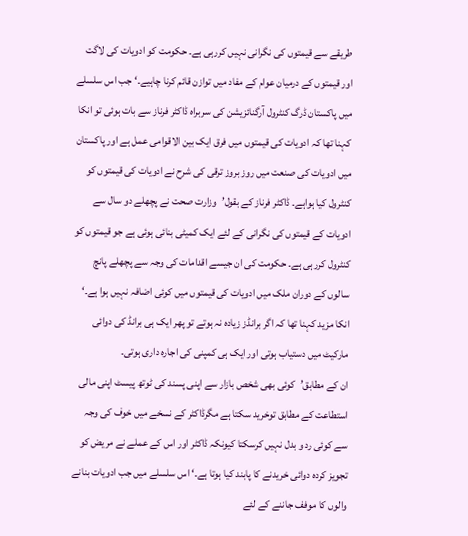طریقے سے قیمتوں کی نگرانی نہیں کررہی ہے۔ حکومت کو ادویات کی لاگت اور قیمتوں کے درمیان عوام کے مفاد میں توازن قائم کرنا چاہیے۔‘ جب اس سلسلے میں پاکستان ڈرگ کنٹرول آرگنائزیشن کی سربراہ ڈاکٹر فرناز سے بات ہوئی تو انکا کہنا تھا کہ ادویات کی قیمتوں میں فرق ایک بین الاقوامی عمل ہے اور پاکستان میں ادویات کی صنعت میں روز بروز ترقی کی شرح نے ادویات کی قیمتوں کو کنٹرول کیا ہواہے۔ ڈاکٹر فرناز کے بقول’وزارت صحت نے پچھلے دو سال سے ادویات کے قیمتوں کی نگرانی کے لئے ایک کمیٹی بنائی ہوئی ہے جو قیمتوں کو کنٹرول کررہی ہے۔ حکومت کی ان جیسے اقدامات کی وجہ سے پچھلے پانچ سالوں کے دوران ملک میں ادویات کی قیمتوں میں کوئی اضافہ نہیں ہوا ہے۔‘ انکا مزید کہنا تھا کہ اگر برانڈز زیادہ نہ ہوتے تو پھر ایک ہی برانڈ کی دوائی مارکیٹ میں دستیاب ہوتی اور ایک ہی کمپنی کی اجارہ داری ہوتی۔
ان کے مطابق’کوئی بھی شخص بازار سے اپنی پسند کی ٹوتھ پیسٹ اپنی مالی استطاعت کے مطابق توخرید سکتا ہے مگرڈاکٹر کے نسخے میں خوف کی وجہ سے کوئی رد و بدل نہیں کرسکتا کیونکہ ڈاکٹر اور اس کے عملے نے مریض کو تجویز کردہ دوائی خریدنے کا پابند کیا ہوتا ہے۔‘ اس سلسلے میں جب ادویات بنانے والوں کا موفف جاننے کے لئے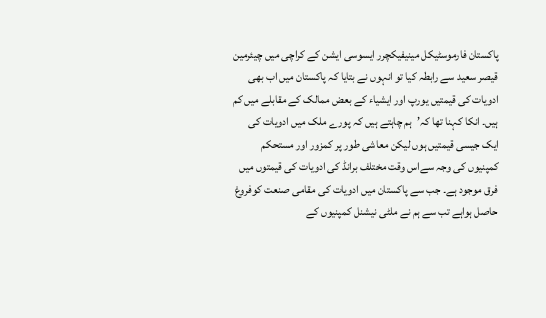پاکستان فارموسٹیکل مینیفیکچرر ایسوسی ایشن کے کراچی میں چیئرمین قیصر سعید سے رابطہ کیا تو انہوں نے بتایا کہ پاکستان میں اب بھی ادویات کی قیمتیں یورپ اور ایشیاء کے بعض ممالک کے مقابلے میں کم ہیں۔ انکا کہنا تھا کہ’ہم چاہتے ہیں کہ پورے ملک میں ادویات کی ایک جیسی قیمتیں ہوں لیکن معاشی طور پر کمزور اور مستحکم کمپنیوں کی وجہ سےاس وقت مختلف برانڈ کی ادویات کی قیمتوں میں فرق موجود ہے۔ جب سے پاکستان میں ادویات کی مقامی صنعت کوفروغ حاصل ہواہے تب سے ہم نے ملٹی نیشنل کمپنیوں کے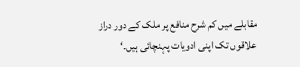مقابلے میں کم شرح منافع پر ملک کے دور دراز علاقوں تک اپنی ادویات پہنچائی ہیں۔‘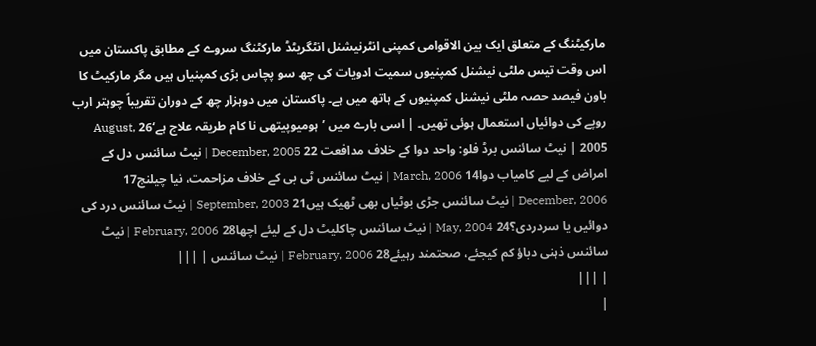مارکیٹنگ کے متعلق ایک بین الاقوامی کمپنی انٹرنیشنل انٹگریٹڈ مارکٹنگ سروے کے مطابق پاکستان میں اس وقت تیس ملٹی نیشنل کمپنیوں سمیت ادویات کی چھ سو پچاس بڑی کمپنیاں ہیں مگر مارکیٹ کا باون فیصد حصہ ملٹی نیشنل کمپنیوں کے ہاتھ میں ہے۔ پاکستان میں دوہزار چھ کے دوران تقریباً چوہتر ارب روپے کی دوائیاں استعمال ہوئی تھیں۔ | اسی بارے میں ’ہومیوپیتھی نا کام طریقہ علاج ہے‘26 August, 2005 | نیٹ سائنس برڈ فلو: واحد دوا کے خلاف مدافعت 22 December, 2005 | نیٹ سائنس دل کے امراض کے لیے کامیاب دوا14 March, 2006 | نیٹ سائنس ٹی بی کے خلاف مزاحمت، نیا چیلنج17 December, 2006 | نیٹ سائنس جڑی بوٹیاں بھی ٹھیک ہیں21 September, 2003 | نیٹ سائنس درد کی دوائیں یا سردردی؟24 May, 2004 | نیٹ سائنس چاکلیٹ دل کے لیئے اچھا28 February, 2006 | نیٹ سائنس ذہنی دباؤ کم کیجئے، صحتمند رہیئے28 February, 2006 | نیٹ سائنس | |||
| |||
|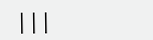|||